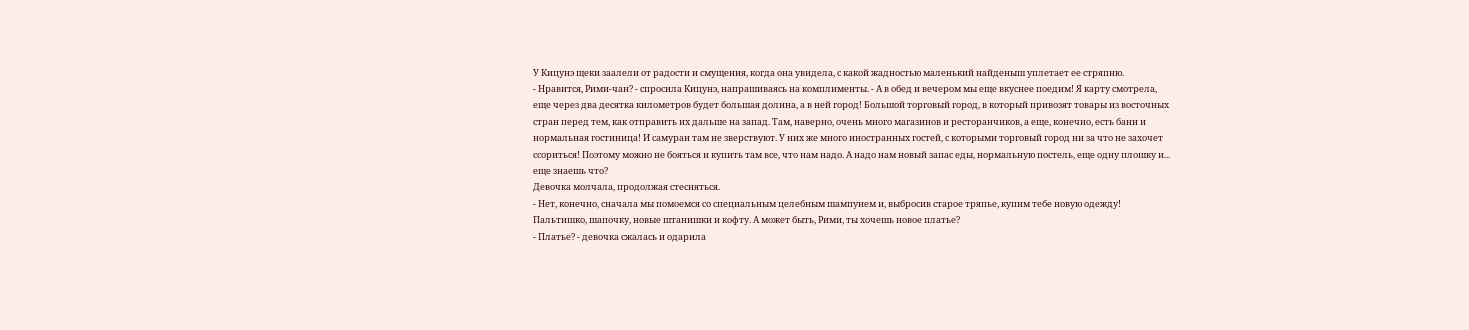У Кицунэ щеки заалели от радости и смущения, когда она увидела, с какой жадностью маленький найденыш уплетает ее стряпню.
- Нравится, Рими-чан? - спросила Кицунэ, напрашиваясь на комплименты. - А в обед и вечером мы еще вкуснее поедим! Я карту смотрела, еще через два десятка километров будет большая долина, а в ней город! Большой торговый город, в который привозят товары из восточных стран перед тем, как отправить их дальше на запад. Там, наверно, очень много магазинов и ресторанчиков, а еще, конечно, есть бани и нормальная гостиница! И самураи там не зверствуют. У них же много иностранных гостей, с которыми торговый город ни за что не захочет ссориться! Поэтому можно не бояться и купить там все, что нам надо. А надо нам новый запас еды, нормальную постель, еще одну плошку и... еще знаешь что?
Девочка молчала, продолжая стесняться.
- Нет, конечно, сначала мы помоемся со специальным целебным шампунем и, выбросив старое тряпье, купим тебе новую одежду! Пальтишко, шапочку, новые штанишки и кофту. А может быть, Рими, ты хочешь новое платье?
- Платье? - девочка сжалась и одарила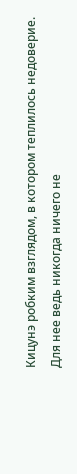Кицунэ робким взглядом, в котором теплилось недоверие. Для нее ведь никогда ничего не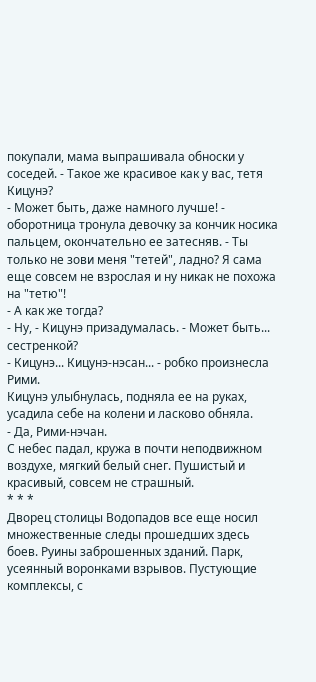покупали, мама выпрашивала обноски у соседей. - Такое же красивое как у вас, тетя Кицунэ?
- Может быть, даже намного лучше! - оборотница тронула девочку за кончик носика пальцем, окончательно ее затесняв. - Ты только не зови меня "тетей", ладно? Я сама еще совсем не взрослая и ну никак не похожа на "тетю"!
- А как же тогда?
- Ну, - Кицунэ призадумалась. - Может быть... сестренкой?
- Кицунэ... Кицунэ-нэсан... - робко произнесла Рими.
Кицунэ улыбнулась, подняла ее на руках, усадила себе на колени и ласково обняла.
- Да, Рими-нэчан.
С небес падал, кружа в почти неподвижном воздухе, мягкий белый снег. Пушистый и красивый, совсем не страшный.
* * *
Дворец столицы Водопадов все еще носил множественные следы прошедших здесь боев. Руины заброшенных зданий. Парк, усеянный воронками взрывов. Пустующие комплексы, с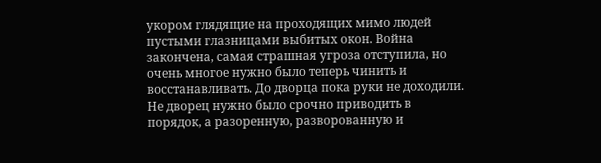укором глядящие на проходящих мимо людей пустыми глазницами выбитых окон. Война закончена, самая страшная угроза отступила, но очень многое нужно было теперь чинить и восстанавливать. До дворца пока руки не доходили. Не дворец нужно было срочно приводить в порядок, а разоренную, разворованную и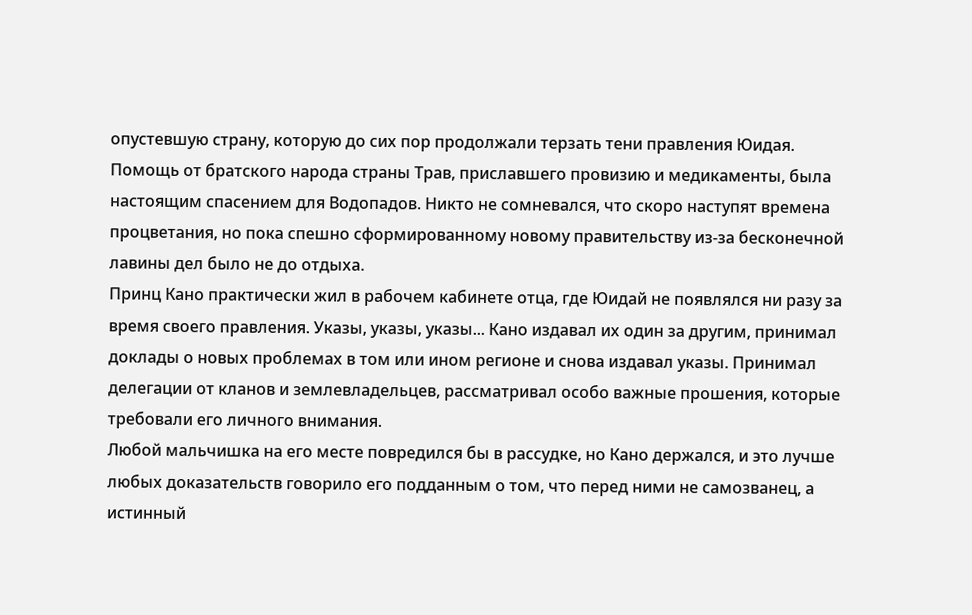опустевшую страну, которую до сих пор продолжали терзать тени правления Юидая.
Помощь от братского народа страны Трав, приславшего провизию и медикаменты, была настоящим спасением для Водопадов. Никто не сомневался, что скоро наступят времена процветания, но пока спешно сформированному новому правительству из-за бесконечной лавины дел было не до отдыха.
Принц Кано практически жил в рабочем кабинете отца, где Юидай не появлялся ни разу за время своего правления. Указы, указы, указы... Кано издавал их один за другим, принимал доклады о новых проблемах в том или ином регионе и снова издавал указы. Принимал делегации от кланов и землевладельцев, рассматривал особо важные прошения, которые требовали его личного внимания.
Любой мальчишка на его месте повредился бы в рассудке, но Кано держался, и это лучше любых доказательств говорило его подданным о том, что перед ними не самозванец, а истинный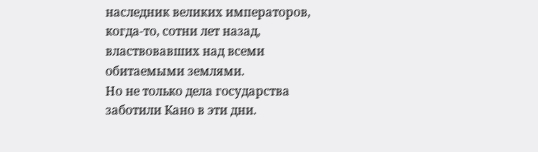наследник великих императоров, когда-то, сотни лет назад, властвовавших над всеми обитаемыми землями.
Но не только дела государства заботили Кано в эти дни.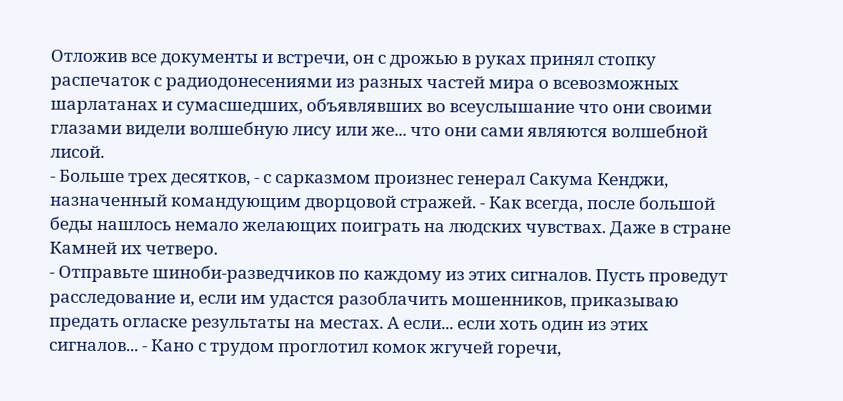Отложив все документы и встречи, он с дрожью в руках принял стопку распечаток с радиодонесениями из разных частей мира о всевозможных шарлатанах и сумасшедших, объявлявших во всеуслышание что они своими глазами видели волшебную лису или же... что они сами являются волшебной лисой.
- Больше трех десятков, - с сарказмом произнес генерал Сакума Кенджи, назначенный командующим дворцовой стражей. - Как всегда, после большой беды нашлось немало желающих поиграть на людских чувствах. Даже в стране Камней их четверо.
- Отправьте шиноби-разведчиков по каждому из этих сигналов. Пусть проведут расследование и, если им удастся разоблачить мошенников, приказываю предать огласке результаты на местах. А если... если хоть один из этих сигналов... - Кано с трудом проглотил комок жгучей горечи,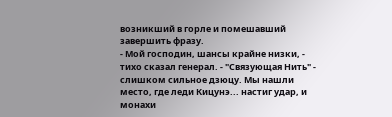возникший в горле и помешавший завершить фразу.
- Мой господин, шансы крайне низки, - тихо сказал генерал. - "Связующая Нить" - слишком сильное дзюцу. Мы нашли место, где леди Кицунэ... настиг удар, и монахи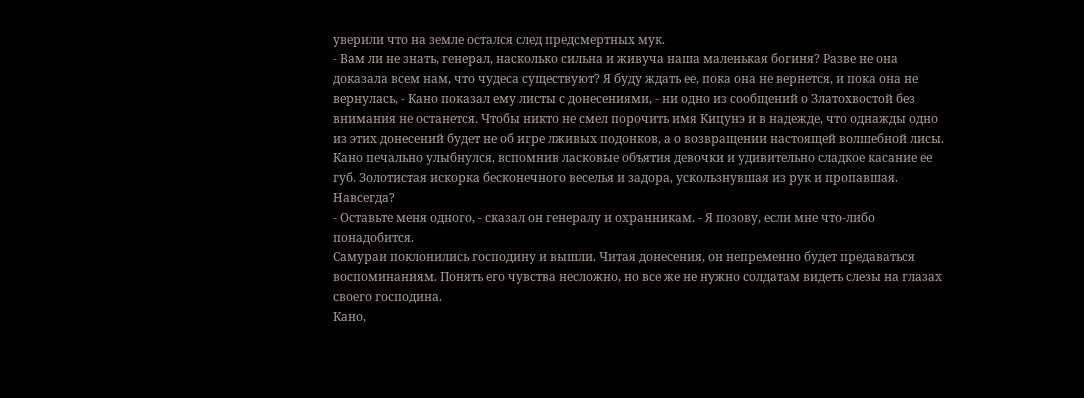уверили что на земле остался след предсмертных мук.
- Вам ли не знать, генерал, насколько сильна и живуча наша маленькая богиня? Разве не она доказала всем нам, что чудеса существуют? Я буду ждать ее, пока она не вернется, и пока она не вернулась, - Кано показал ему листы с донесениями, - ни одно из сообщений о Златохвостой без внимания не останется. Чтобы никто не смел порочить имя Кицунэ и в надежде, что однажды одно из этих донесений будет не об игре лживых подонков, а о возвращении настоящей волшебной лисы.
Кано печально улыбнулся, вспомнив ласковые объятия девочки и удивительно сладкое касание ее губ. Золотистая искорка бесконечного веселья и задора, ускользнувшая из рук и пропавшая. Навсегда?
- Оставьте меня одного, - сказал он генералу и охранникам. - Я позову, если мне что-либо понадобится.
Самураи поклонились господину и вышли. Читая донесения, он непременно будет предаваться воспоминаниям. Понять его чувства несложно, но все же не нужно солдатам видеть слезы на глазах своего господина.
Кано,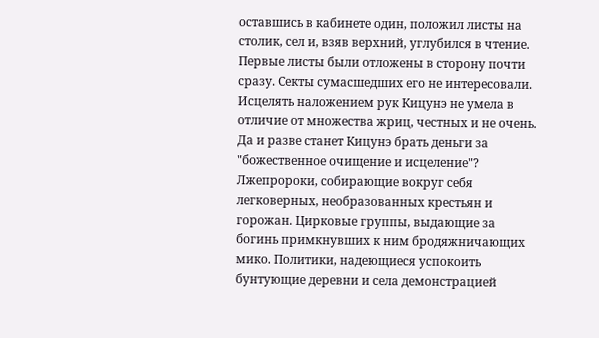оставшись в кабинете один, положил листы на столик, сел и, взяв верхний, углубился в чтение. Первые листы были отложены в сторону почти сразу. Секты сумасшедших его не интересовали. Исцелять наложением рук Кицунэ не умела в отличие от множества жриц, честных и не очень. Да и разве станет Кицунэ брать деньги за "божественное очищение и исцеление"? Лжепророки, собирающие вокруг себя легковерных, необразованных крестьян и горожан. Цирковые группы, выдающие за богинь примкнувших к ним бродяжничающих мико. Политики, надеющиеся успокоить бунтующие деревни и села демонстрацией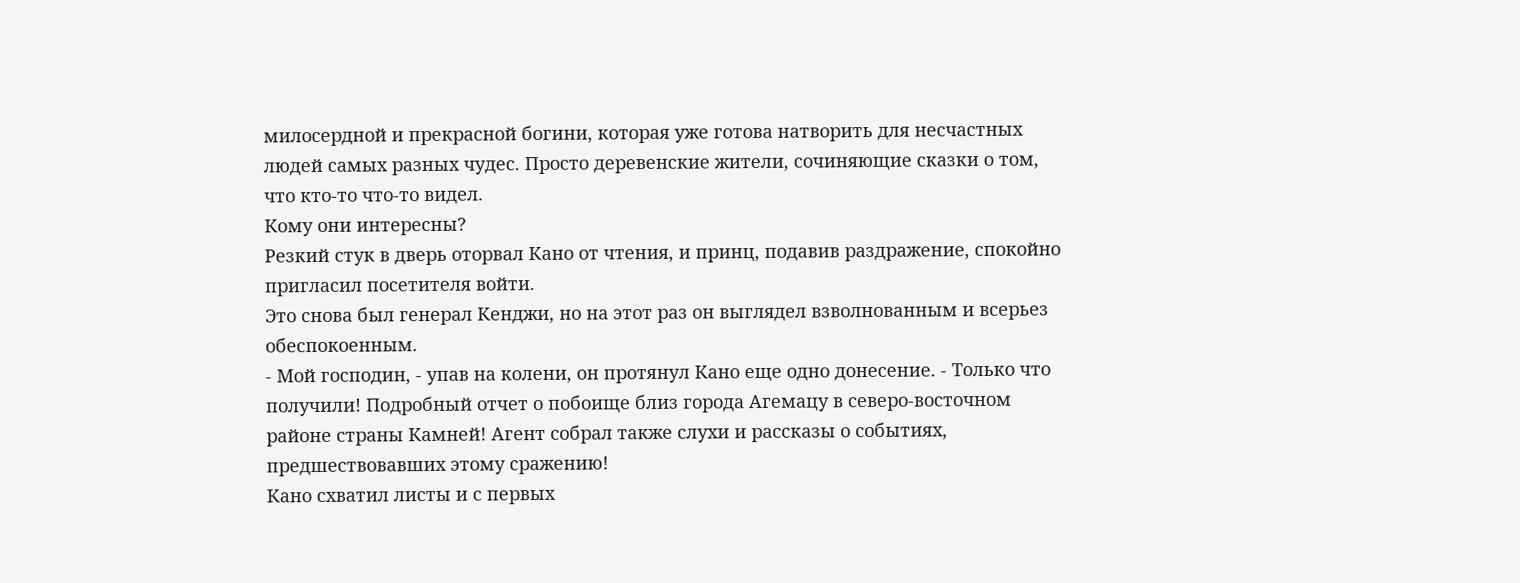милосердной и прекрасной богини, которая уже готова натворить для несчастных людей самых разных чудес. Просто деревенские жители, сочиняющие сказки о том, что кто-то что-то видел.
Кому они интересны?
Резкий стук в дверь оторвал Кано от чтения, и принц, подавив раздражение, спокойно пригласил посетителя войти.
Это снова был генерал Кенджи, но на этот раз он выглядел взволнованным и всерьез обеспокоенным.
- Мой господин, - упав на колени, он протянул Кано еще одно донесение. - Только что получили! Подробный отчет о побоище близ города Агемацу в северо-восточном районе страны Камней! Агент собрал также слухи и рассказы о событиях, предшествовавших этому сражению!
Кано схватил листы и с первых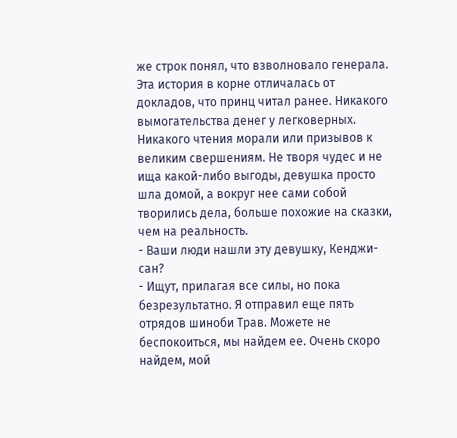же строк понял, что взволновало генерала. Эта история в корне отличалась от докладов, что принц читал ранее. Никакого вымогательства денег у легковерных. Никакого чтения морали или призывов к великим свершениям. Не творя чудес и не ища какой-либо выгоды, девушка просто шла домой, а вокруг нее сами собой творились дела, больше похожие на сказки, чем на реальность.
- Ваши люди нашли эту девушку, Кенджи-сан?
- Ищут, прилагая все силы, но пока безрезультатно. Я отправил еще пять отрядов шиноби Трав. Можете не беспокоиться, мы найдем ее. Очень скоро найдем, мой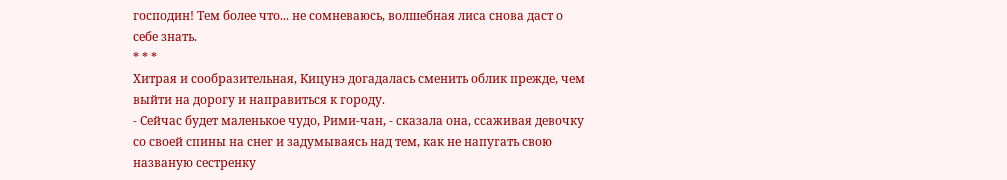господин! Тем более что... не сомневаюсь, волшебная лиса снова даст о себе знать.
* * *
Хитрая и сообразительная, Кицунэ догадалась сменить облик прежде, чем выйти на дорогу и направиться к городу.
- Сейчас будет маленькое чудо, Рими-чан, - сказала она, ссаживая девочку со своей спины на снег и задумываясь над тем, как не напугать свою названую сестренку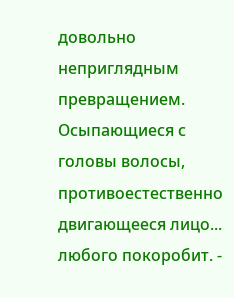довольно неприглядным превращением. Осыпающиеся с головы волосы, противоестественно двигающееся лицо... любого покоробит. -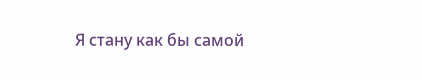Я стану как бы самой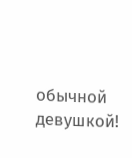обычной девушкой!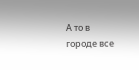А то в городе все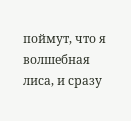поймут, что я волшебная лиса, и сразу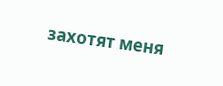захотят меня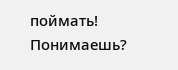поймать! Понимаешь?